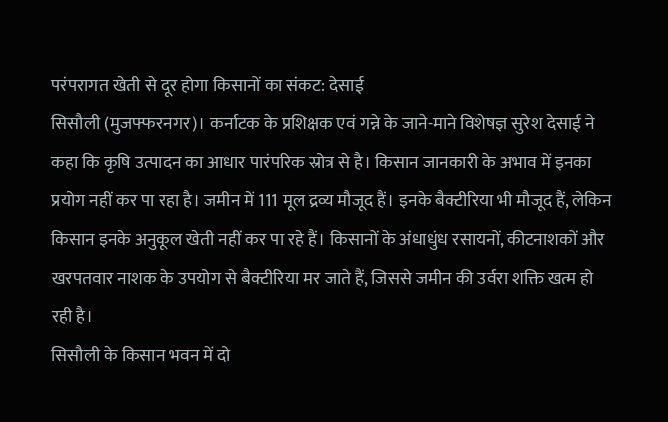परंपरागत खेती से दूर होगा किसानों का संकट: देसाई
सिसौली (मुजफ्फरनगर)। कर्नाटक के प्रशिक्षक एवं गन्ने के जाने-माने विशेषज्ञ सुरेश देसाई ने कहा कि कृषि उत्पादन का आधार पारंपरिक स्रोत्र से है। किसान जानकारी के अभाव में इनका प्रयोग नहीं कर पा रहा है। जमीन में 111 मूल द्रव्य मौजूद हैं। इनके बैक्टीरिया भी मौजूद हैं, लेकिन किसान इनके अनुकूल खेती नहीं कर पा रहे हैं। किसानों के अंधाधुंध रसायनों, कीटनाशकों और खरपतवार नाशक के उपयोग से बैक्टीरिया मर जाते हैं, जिससे जमीन की उर्वरा शक्ति खत्म हो रही है।
सिसौली के किसान भवन में दो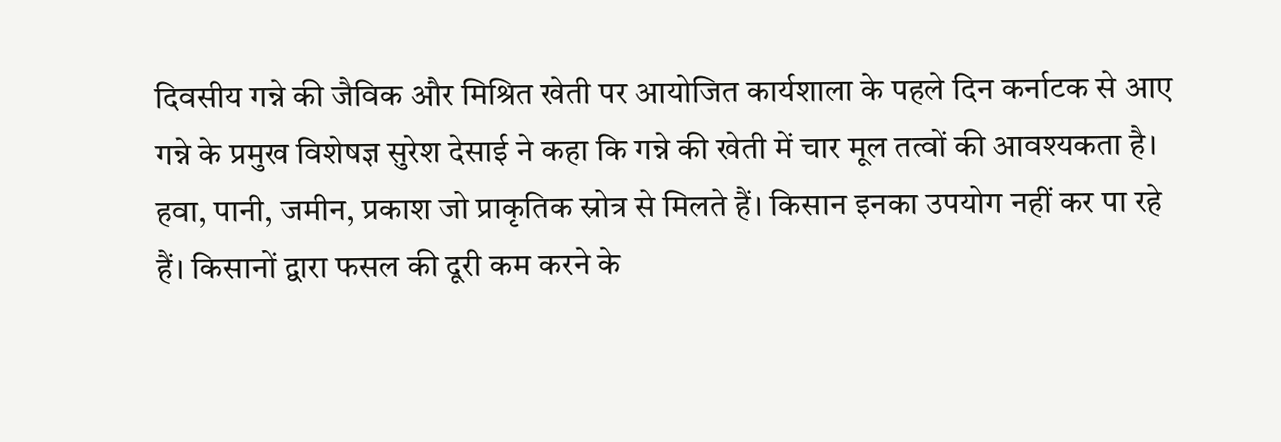दिवसीय गन्ने की जैविक और मिश्रित खेती पर आयोजित कार्यशाला के पहले दिन कर्नाटक से आए गन्ने के प्रमुख विशेषज्ञ सुरेश देसाई ने कहा कि गन्ने की खेती में चार मूल तत्वों की आवश्यकता है। हवा, पानी, जमीन, प्रकाश जो प्राकृतिक स्रोत्र से मिलते हैं। किसान इनका उपयोग नहीं कर पा रहे हैं। किसानों द्वारा फसल की दूरी कम करने के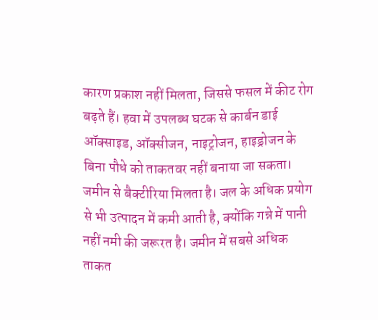कारण प्रकाश नहीं मिलता, जिससे फसल में कीट रोग बढ़ते हैं। हवा में उपलब्ध घटक से कार्बन डाई ऑक्साइड, ऑक्सीजन, नाइट्रोजन, हाइड्रोजन के बिना पौधे को ताकतवर नहीं बनाया जा सकता। जमीन से बैक्टीरिया मिलता है। जल के अधिक प्रयोग से भी उत्पादन में कमी आती है, क्योंकि गन्ने में पानी नहीं नमी की जरूरत है। जमीन में सबसे अधिक ताकत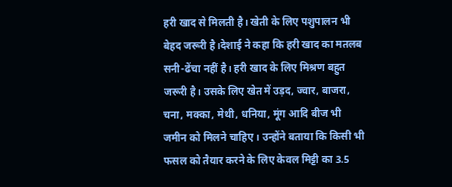हरी खाद से मिलती है। खेती के लिए पशुपालन भी बेहद जरूरी है।देशाई ने कहा कि हरी खाद का मतलब सनी-ढेंचा नहीं है। हरी खाद के लिए मिश्रण बहुत जरूरी है। उसके लिए खेत में उड़द, ज्वार, बाजरा, चना, मक्का, मेथी, धनिया, मूंग आदि बीज भी जमीन को मिलने चाहिए। उन्होंने बताया कि किसी भी फसल को तैयार करने के लिए केवल मिट्टी का 3.5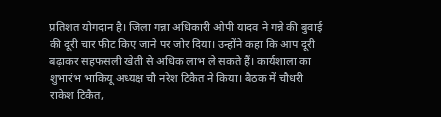प्रतिशत योगदान है। जिला गन्ना अधिकारी ओपी यादव ने गन्ने की बुवाई की दूरी चार फीट किए जाने पर जोर दिया। उन्होंने कहा कि आप दूरी बढ़ाकर सहफसली खेती से अधिक लाभ ले सकते हैं। कार्यशाला का शुभारंभ भाकियू अध्यक्ष चौ नरेश टिकैत ने किया। बैठक में चौधरी राकेश टिकैत,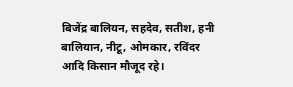बिजेंद्र बालियन, सहदेव, सतीश, हनी बालियान, नीटू, ओमकार, रविंदर आदि किसान मौजूद रहे।